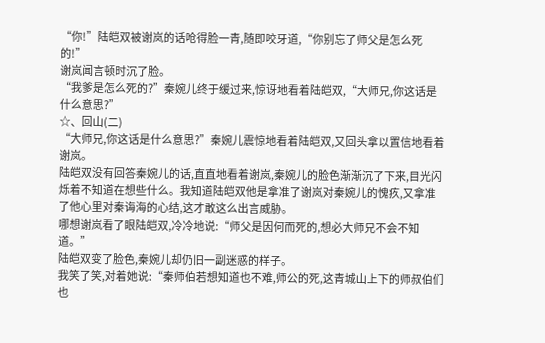“你!”陆皑双被谢岚的话呛得脸一青,随即咬牙道,“你别忘了师父是怎么死的!”
谢岚闻言顿时沉了脸。
“我爹是怎么死的?”秦婉儿终于缓过来,惊讶地看着陆皑双,“大师兄,你这话是什么意思?”
☆、回山(二)
“大师兄,你这话是什么意思?”秦婉儿震惊地看着陆皑双,又回头拿以置信地看着谢岚。
陆皑双没有回答秦婉儿的话,直直地看着谢岚,秦婉儿的脸色渐渐沉了下来,目光闪烁着不知道在想些什么。我知道陆皑双他是拿准了谢岚对秦婉儿的愧疚,又拿准了他心里对秦诲海的心结,这才敢这么出言威胁。
哪想谢岚看了眼陆皑双,冷冷地说:“师父是因何而死的,想必大师兄不会不知道。”
陆皑双变了脸色,秦婉儿却仍旧一副迷惑的样子。
我笑了笑,对着她说:“秦师伯若想知道也不难,师公的死,这青城山上下的师叔伯们也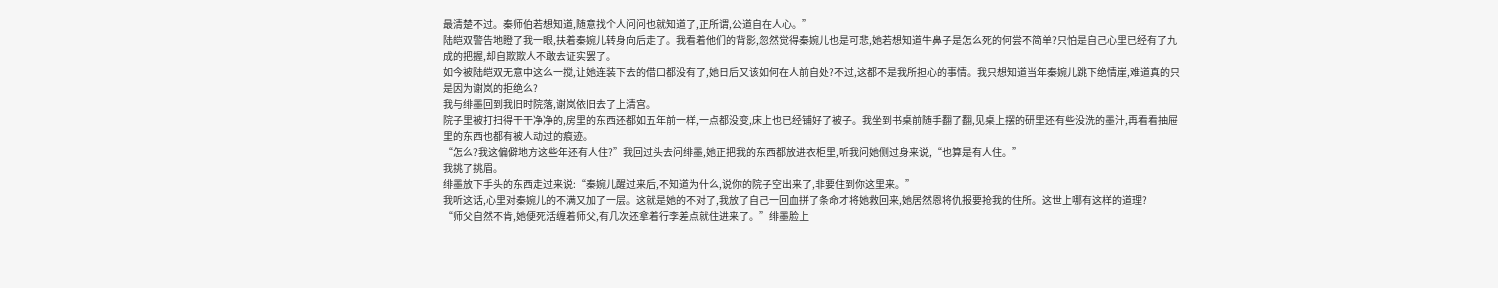最清楚不过。秦师伯若想知道,随意找个人问问也就知道了,正所谓,公道自在人心。”
陆皑双警告地瞪了我一眼,扶着秦婉儿转身向后走了。我看着他们的背影,忽然觉得秦婉儿也是可悲,她若想知道牛鼻子是怎么死的何尝不简单?只怕是自己心里已经有了九成的把握,却自欺欺人不敢去证实罢了。
如今被陆皑双无意中这么一搅,让她连装下去的借口都没有了,她日后又该如何在人前自处?不过,这都不是我所担心的事情。我只想知道当年秦婉儿跳下绝情崖,难道真的只是因为谢岚的拒绝么?
我与绯墨回到我旧时院落,谢岚依旧去了上清宫。
院子里被打扫得干干净净的,房里的东西还都如五年前一样,一点都没变,床上也已经铺好了被子。我坐到书桌前随手翻了翻,见桌上摆的研里还有些没洗的墨汁,再看看抽屉里的东西也都有被人动过的痕迹。
“怎么?我这偏僻地方这些年还有人住?”我回过头去问绯墨,她正把我的东西都放进衣柜里,听我问她侧过身来说,“也算是有人住。”
我挑了挑眉。
绯墨放下手头的东西走过来说:“秦婉儿醒过来后,不知道为什么,说你的院子空出来了,非要住到你这里来。”
我听这话,心里对秦婉儿的不满又加了一层。这就是她的不对了,我放了自己一回血拼了条命才将她救回来,她居然恩将仇报要抢我的住所。这世上哪有这样的道理?
“师父自然不肯,她便死活缠着师父,有几次还拿着行李差点就住进来了。”绯墨脸上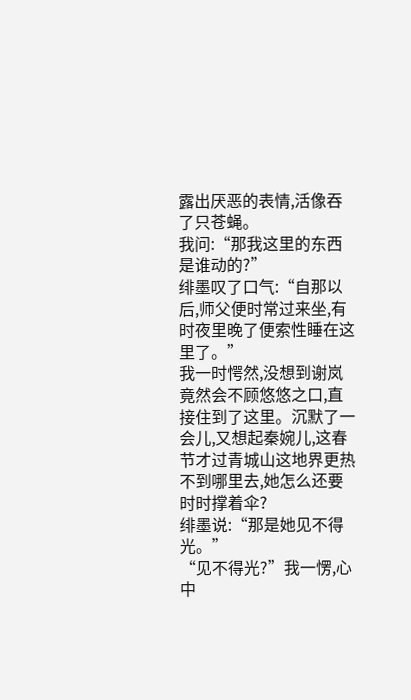露出厌恶的表情,活像吞了只苍蝇。
我问:“那我这里的东西是谁动的?”
绯墨叹了口气:“自那以后,师父便时常过来坐,有时夜里晚了便索性睡在这里了。”
我一时愕然,没想到谢岚竟然会不顾悠悠之口,直接住到了这里。沉默了一会儿,又想起秦婉儿,这春节才过青城山这地界更热不到哪里去,她怎么还要时时撑着伞?
绯墨说:“那是她见不得光。”
“见不得光?”我一愣,心中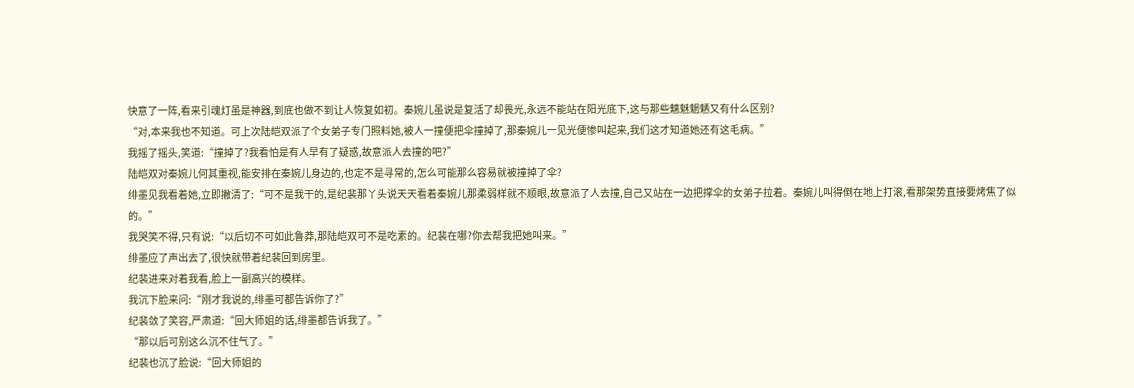快意了一阵,看来引魂灯虽是神器,到底也做不到让人恢复如初。秦婉儿虽说是复活了却畏光,永远不能站在阳光底下,这与那些魑魅魍魉又有什么区别?
“对,本来我也不知道。可上次陆皑双派了个女弟子专门照料她,被人一撞便把伞撞掉了,那秦婉儿一见光便惨叫起来,我们这才知道她还有这毛病。”
我摇了摇头,笑道:“撞掉了?我看怕是有人早有了疑惑,故意派人去撞的吧?”
陆皑双对秦婉儿何其重视,能安排在秦婉儿身边的,也定不是寻常的,怎么可能那么容易就被撞掉了伞?
绯墨见我看着她,立即撇清了:“可不是我干的,是纪裴那丫头说天天看着秦婉儿那柔弱样就不顺眼,故意派了人去撞,自己又站在一边把撑伞的女弟子拉着。秦婉儿叫得倒在地上打滚,看那架势直接要烤焦了似的。”
我哭笑不得,只有说:“以后切不可如此鲁莽,那陆皑双可不是吃素的。纪裴在哪?你去帮我把她叫来。”
绯墨应了声出去了,很快就带着纪裴回到房里。
纪裴进来对着我看,脸上一副高兴的模样。
我沉下脸来问:“刚才我说的,绯墨可都告诉你了?”
纪裴敛了笑容,严肃道:“回大师姐的话,绯墨都告诉我了。”
“那以后可别这么沉不住气了。”
纪裴也沉了脸说:“回大师姐的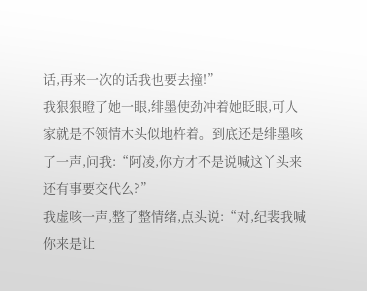话,再来一次的话我也要去撞!”
我狠狠瞪了她一眼,绯墨使劲冲着她眨眼,可人家就是不领情木头似地杵着。到底还是绯墨咳了一声,问我:“阿凌,你方才不是说喊这丫头来还有事要交代么?”
我虚咳一声,整了整情绪,点头说:“对,纪裴我喊你来是让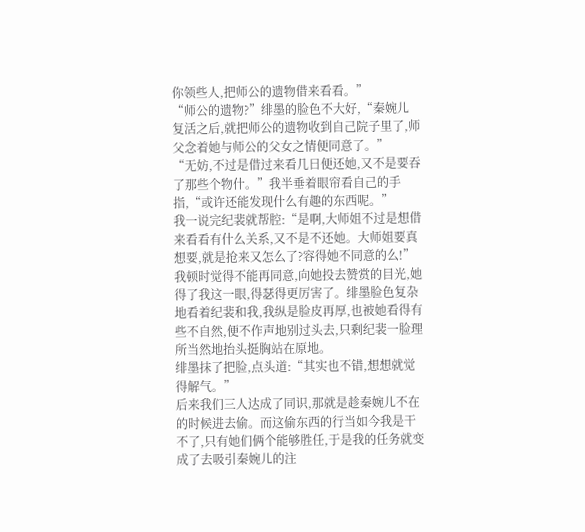你领些人,把师公的遗物借来看看。”
“师公的遗物?”绯墨的脸色不大好,“秦婉儿复活之后,就把师公的遗物收到自己院子里了,师父念着她与师公的父女之情便同意了。”
“无妨,不过是借过来看几日便还她,又不是要吞了那些个物什。”我半垂着眼帘看自己的手指,“或许还能发现什么有趣的东西呢。”
我一说完纪裴就帮腔:“是啊,大师姐不过是想借来看看有什么关系,又不是不还她。大师姐要真想要,就是抢来又怎么了?容得她不同意的么!”
我顿时觉得不能再同意,向她投去赞赏的目光,她得了我这一眼,得瑟得更厉害了。绯墨脸色复杂地看着纪裴和我,我纵是脸皮再厚,也被她看得有些不自然,便不作声地别过头去,只剩纪裴一脸理所当然地抬头挺胸站在原地。
绯墨抹了把脸,点头道:“其实也不错,想想就觉得解气。”
后来我们三人达成了同识,那就是趁秦婉儿不在的时候进去偷。而这偷东西的行当如今我是干不了,只有她们俩个能够胜任,于是我的任务就变成了去吸引秦婉儿的注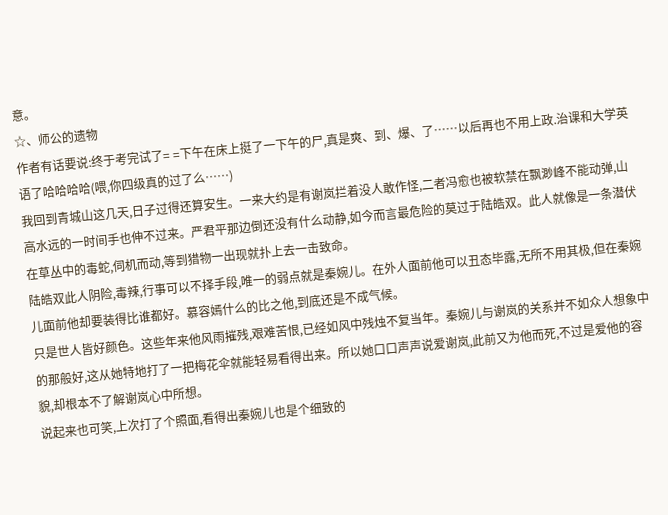意。
☆、师公的遗物
作者有话要说:终于考完试了= =下午在床上挺了一下午的尸,真是爽、到、爆、了……以后再也不用上政.治课和大学英语了哈哈哈哈(喂,你四级真的过了么……)
我回到青城山这几天,日子过得还算安生。一来大约是有谢岚拦着没人敢作怪,二者冯愈也被软禁在飘渺峰不能动弹,山高水远的一时间手也伸不过来。严君平那边倒还没有什么动静,如今而言最危险的莫过于陆皓双。此人就像是一条潜伏在草丛中的毒蛇,伺机而动,等到猎物一出现就扑上去一击致命。
陆皓双此人阴险,毒辣,行事可以不择手段,唯一的弱点就是秦婉儿。在外人面前他可以丑态毕露,无所不用其极,但在秦婉儿面前他却要装得比谁都好。慕容嫣什么的比之他,到底还是不成气候。
只是世人皆好颜色。这些年来他风雨摧残,艰难苦恨,已经如风中残烛不复当年。秦婉儿与谢岚的关系并不如众人想象中的那般好,这从她特地打了一把梅花伞就能轻易看得出来。所以她口口声声说爱谢岚,此前又为他而死,不过是爱他的容貌,却根本不了解谢岚心中所想。
说起来也可笑,上次打了个照面,看得出秦婉儿也是个细致的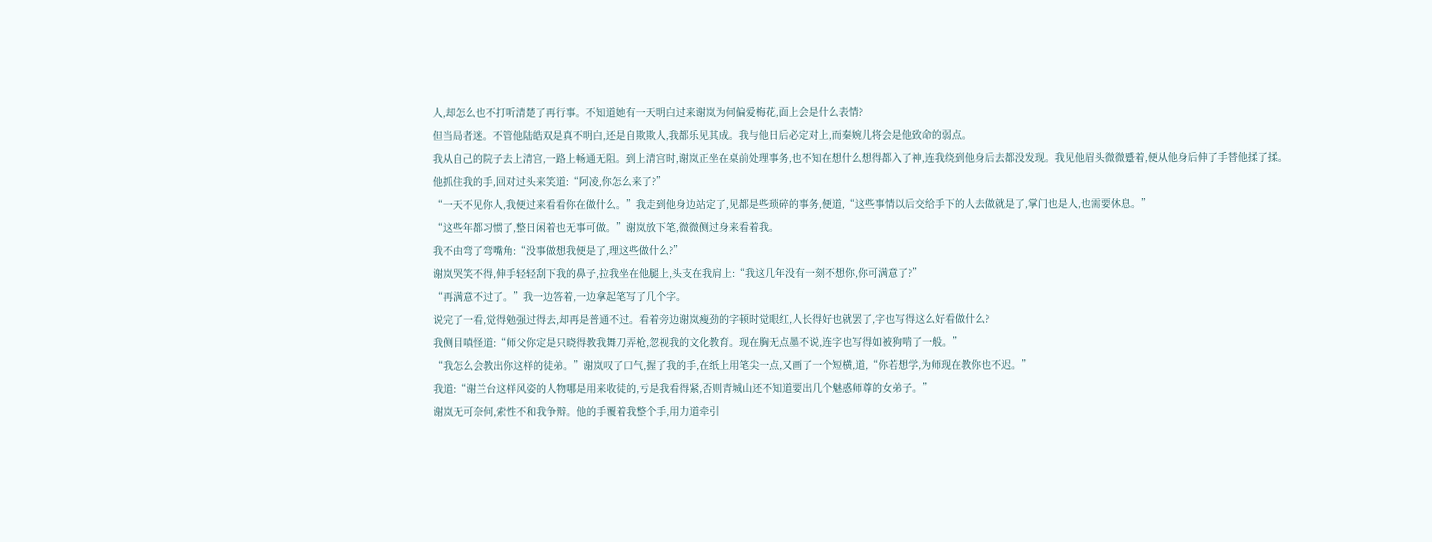人,却怎么也不打听清楚了再行事。不知道她有一天明白过来谢岚为何偏爱梅花,面上会是什么表情?
但当局者迷。不管他陆皓双是真不明白,还是自欺欺人,我都乐见其成。我与他日后必定对上,而秦婉儿将会是他致命的弱点。
我从自己的院子去上清宫,一路上畅通无阻。到上清宫时,谢岚正坐在桌前处理事务,也不知在想什么想得都入了神,连我绕到他身后去都没发现。我见他眉头微微蹙着,便从他身后伸了手替他揉了揉。
他抓住我的手,回对过头来笑道:“阿凌,你怎么来了?”
“一天不见你人,我便过来看看你在做什么。”我走到他身边站定了,见都是些琐碎的事务,便道,“这些事情以后交给手下的人去做就是了,掌门也是人,也需要休息。”
“这些年都习惯了,整日闲着也无事可做。”谢岚放下笔,微微侧过身来看着我。
我不由弯了弯嘴角:“没事做想我便是了,理这些做什么?”
谢岚哭笑不得,伸手轻轻刮下我的鼻子,拉我坐在他腿上,头支在我肩上:“我这几年没有一刻不想你,你可满意了?”
“再满意不过了。”我一边答着,一边拿起笔写了几个字。
说完了一看,觉得勉强过得去,却再是普通不过。看着旁边谢岚瘦劲的字顿时觉眼红,人长得好也就罢了,字也写得这么好看做什么?
我侧目嗔怪道:“师父你定是只晓得教我舞刀弄枪,忽视我的文化教育。现在胸无点墨不说,连字也写得如被狗啃了一般。”
“我怎么会教出你这样的徒弟。”谢岚叹了口气,握了我的手,在纸上用笔尖一点,又画了一个短横,道,“你若想学,为师现在教你也不迟。”
我道:“谢兰台这样风姿的人物哪是用来收徒的,亏是我看得紧,否则青城山还不知道要出几个魅惑师尊的女弟子。”
谢岚无可奈何,索性不和我争辩。他的手覆着我整个手,用力道牵引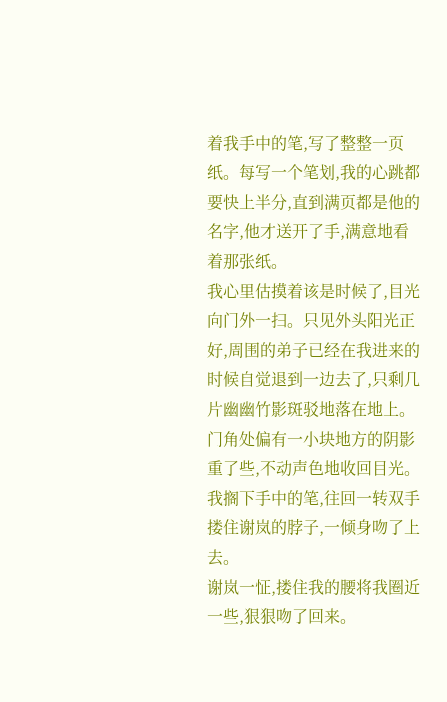着我手中的笔,写了整整一页纸。每写一个笔划,我的心跳都要快上半分,直到满页都是他的名字,他才送开了手,满意地看着那张纸。
我心里估摸着该是时候了,目光向门外一扫。只见外头阳光正好,周围的弟子已经在我进来的时候自觉退到一边去了,只剩几片幽幽竹影斑驳地落在地上。门角处偏有一小块地方的阴影重了些,不动声色地收回目光。我搁下手中的笔,往回一转双手搂住谢岚的脖子,一倾身吻了上去。
谢岚一怔,搂住我的腰将我圈近一些,狠狠吻了回来。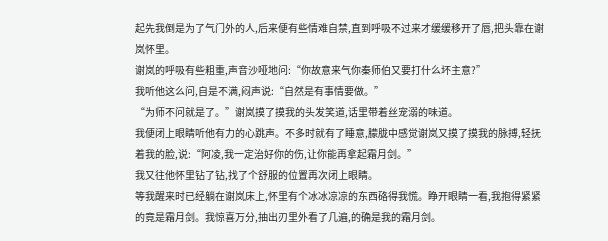起先我倒是为了气门外的人,后来便有些情难自禁,直到呼吸不过来才缓缓移开了唇,把头靠在谢岚怀里。
谢岚的呼吸有些粗重,声音沙哑地问:“你故意来气你秦师伯又要打什么坏主意?”
我听他这么问,自是不满,闷声说:“自然是有事情要做。”
“为师不问就是了。”谢岚摸了摸我的头发笑道,话里带着丝宠溺的味道。
我便闭上眼睛听他有力的心跳声。不多时就有了睡意,朦胧中感觉谢岚又摸了摸我的脉搏,轻抚着我的脸,说:“阿凌,我一定治好你的伤,让你能再拿起霜月剑。”
我又往他怀里钻了钻,找了个舒服的位置再次闭上眼睛。
等我醒来时已经躺在谢岚床上,怀里有个冰冰凉凉的东西硌得我慌。睁开眼睛一看,我抱得紧紧的竟是霜月剑。我惊喜万分,抽出刃里外看了几遍,的确是我的霜月剑。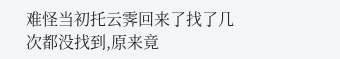难怪当初托云霁回来了找了几次都没找到,原来竟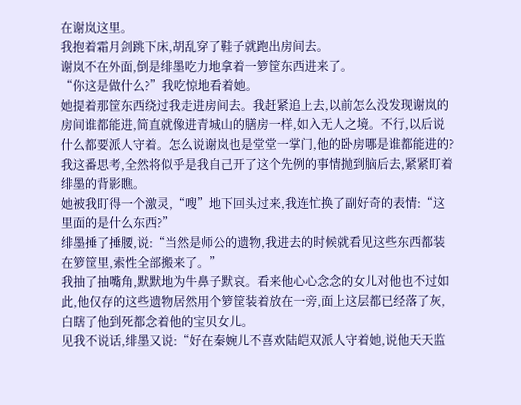在谢岚这里。
我抱着霜月剑跳下床,胡乱穿了鞋子就跑出房间去。
谢岚不在外面,倒是绯墨吃力地拿着一箩筐东西进来了。
“你这是做什么?”我吃惊地看着她。
她提着那筐东西绕过我走进房间去。我赶紧追上去,以前怎么没发现谢岚的房间谁都能进,简直就像进青城山的膳房一样,如入无人之境。不行,以后说什么都要派人守着。怎么说谢岚也是堂堂一掌门,他的卧房哪是谁都能进的?
我这番思考,全然将似乎是我自己开了这个先例的事情抛到脑后去,紧紧盯着绯墨的背影瞧。
她被我盯得一个激灵,“嗖”地下回头过来,我连忙换了副好奇的表情:“这里面的是什么东西?”
绯墨捶了捶腰,说:“当然是师公的遗物,我进去的时候就看见这些东西都装在箩筐里,索性全部搬来了。”
我抽了抽嘴角,默默地为牛鼻子默哀。看来他心心念念的女儿对他也不过如此,他仅存的这些遗物居然用个箩筐装着放在一旁,面上这层都已经落了灰,白瞎了他到死都念着他的宝贝女儿。
见我不说话,绯墨又说:“好在秦婉儿不喜欢陆皑双派人守着她,说他天天监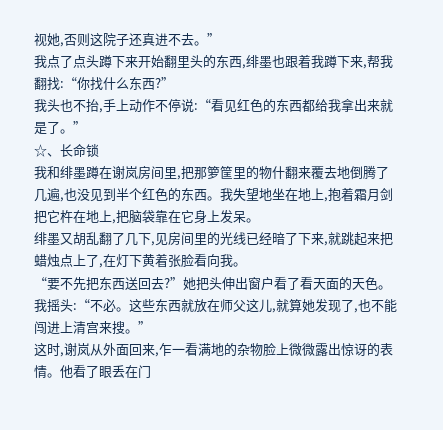视她,否则这院子还真进不去。”
我点了点头蹲下来开始翻里头的东西,绯墨也跟着我蹲下来,帮我翻找:“你找什么东西?”
我头也不抬,手上动作不停说:“看见红色的东西都给我拿出来就是了。”
☆、长命锁
我和绯墨蹲在谢岚房间里,把那箩筐里的物什翻来覆去地倒腾了几遍,也没见到半个红色的东西。我失望地坐在地上,抱着霜月剑把它杵在地上,把脑袋靠在它身上发呆。
绯墨又胡乱翻了几下,见房间里的光线已经暗了下来,就跳起来把蜡烛点上了,在灯下黄着张脸看向我。
“要不先把东西送回去?”她把头伸出窗户看了看天面的天色。
我摇头:“不必。这些东西就放在师父这儿,就算她发现了,也不能闯进上清宫来搜。”
这时,谢岚从外面回来,乍一看满地的杂物脸上微微露出惊讶的表情。他看了眼丢在门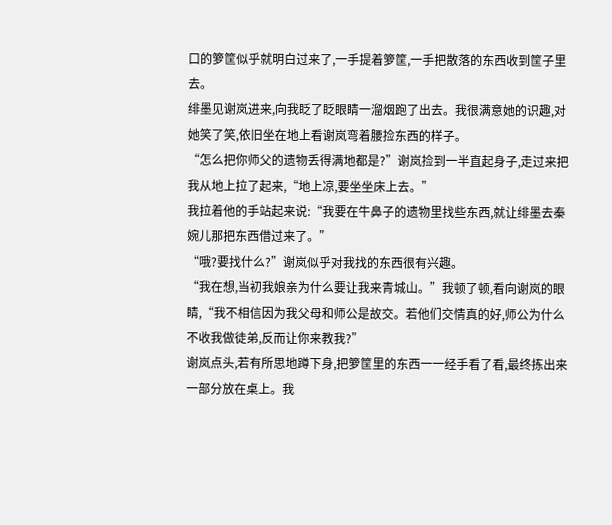口的箩筐似乎就明白过来了,一手提着箩筐,一手把散落的东西收到筐子里去。
绯墨见谢岚进来,向我眨了眨眼睛一溜烟跑了出去。我很满意她的识趣,对她笑了笑,依旧坐在地上看谢岚弯着腰捡东西的样子。
“怎么把你师父的遗物丢得满地都是?”谢岚捡到一半直起身子,走过来把我从地上拉了起来,“地上凉,要坐坐床上去。”
我拉着他的手站起来说:“我要在牛鼻子的遗物里找些东西,就让绯墨去秦婉儿那把东西借过来了。”
“哦?要找什么?”谢岚似乎对我找的东西很有兴趣。
“我在想,当初我娘亲为什么要让我来青城山。”我顿了顿,看向谢岚的眼睛,“我不相信因为我父母和师公是故交。若他们交情真的好,师公为什么不收我做徒弟,反而让你来教我?”
谢岚点头,若有所思地蹲下身,把箩筐里的东西一一经手看了看,最终拣出来一部分放在桌上。我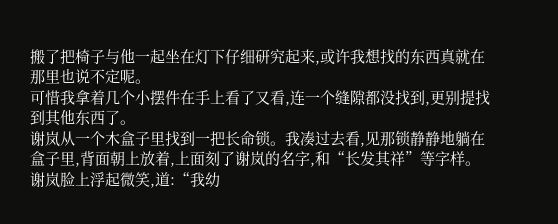搬了把椅子与他一起坐在灯下仔细研究起来,或许我想找的东西真就在那里也说不定呢。
可惜我拿着几个小摆件在手上看了又看,连一个缝隙都没找到,更别提找到其他东西了。
谢岚从一个木盒子里找到一把长命锁。我凑过去看,见那锁静静地躺在盒子里,背面朝上放着,上面刻了谢岚的名字,和“长发其祥”等字样。
谢岚脸上浮起微笑,道:“我幼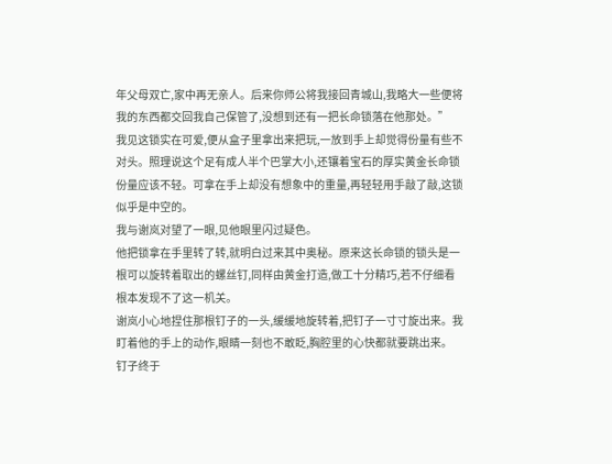年父母双亡,家中再无亲人。后来你师公将我接回青城山,我略大一些便将我的东西都交回我自己保管了,没想到还有一把长命锁落在他那处。”
我见这锁实在可爱,便从盒子里拿出来把玩,一放到手上却觉得份量有些不对头。照理说这个足有成人半个巴掌大小,还镶着宝石的厚实黄金长命锁份量应该不轻。可拿在手上却没有想象中的重量,再轻轻用手敲了敲,这锁似乎是中空的。
我与谢岚对望了一眼,见他眼里闪过疑色。
他把锁拿在手里转了转,就明白过来其中奥秘。原来这长命锁的锁头是一根可以旋转着取出的螺丝钉,同样由黄金打造,做工十分精巧,若不仔细看根本发现不了这一机关。
谢岚小心地捏住那根钉子的一头,缓缓地旋转着,把钉子一寸寸旋出来。我盯着他的手上的动作,眼睛一刻也不敢眨,胸腔里的心快都就要跳出来。
钉子终于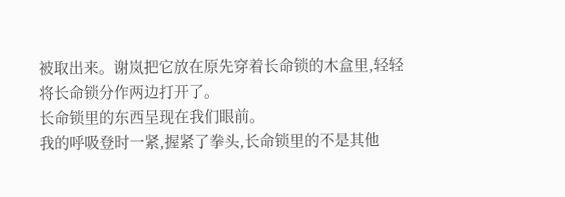被取出来。谢岚把它放在原先穿着长命锁的木盒里,轻轻将长命锁分作两边打开了。
长命锁里的东西呈现在我们眼前。
我的呼吸登时一紧,握紧了拳头,长命锁里的不是其他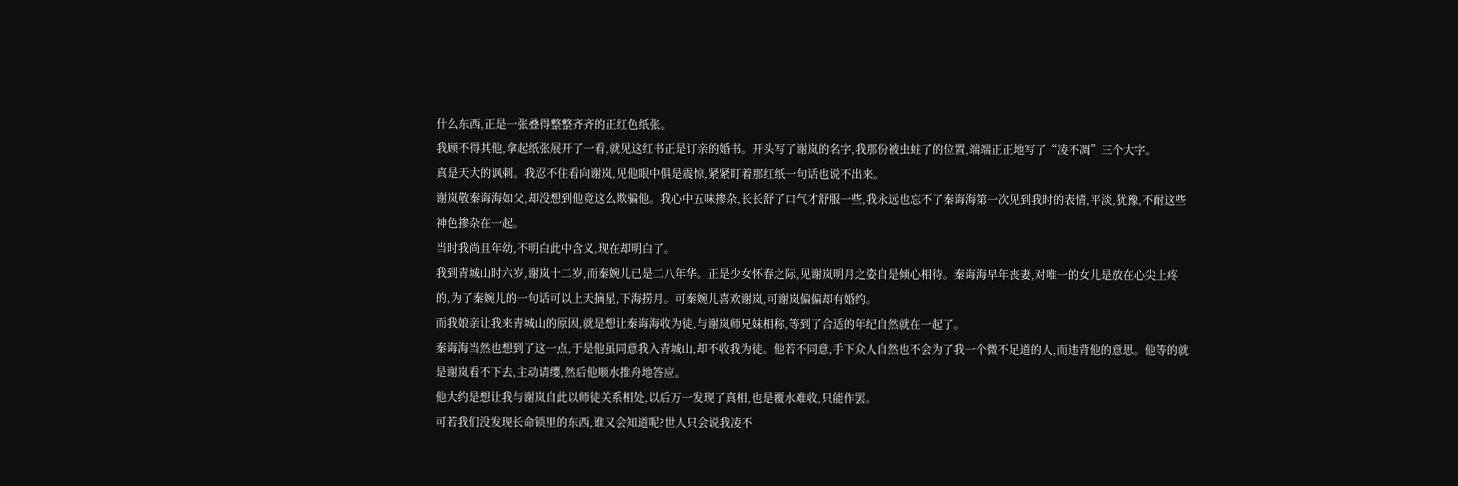什么东西,正是一张叠得整整齐齐的正红色纸张。
我顾不得其他,拿起纸张展开了一看,就见这红书正是订亲的婚书。开头写了谢岚的名字,我那份被虫蛀了的位置,端端正正地写了“凌不凋”三个大字。
真是天大的讽刺。我忍不住看向谢岚,见他眼中俱是震惊,紧紧盯着那红纸一句话也说不出来。
谢岚敬秦诲海如父,却没想到他竟这么欺骗他。我心中五味掺杂,长长舒了口气才舒服一些,我永远也忘不了秦诲海第一次见到我时的表情,平淡,犹豫,不耐这些神色掺杂在一起。
当时我尚且年幼,不明白此中含义,现在却明白了。
我到青城山时六岁,谢岚十二岁,而秦婉儿已是二八年华。正是少女怀春之际,见谢岚明月之姿自是倾心相待。秦诲海早年丧妻,对唯一的女儿是放在心尖上疼的,为了秦婉儿的一句话可以上天摘星,下海捞月。可秦婉儿喜欢谢岚,可谢岚偏偏却有婚约。
而我娘亲让我来青城山的原因,就是想让秦诲海收为徒,与谢岚师兄妹相称,等到了合适的年纪自然就在一起了。
秦诲海当然也想到了这一点,于是他虽同意我入青城山,却不收我为徒。他若不同意,手下众人自然也不会为了我一个微不足道的人,而违背他的意思。他等的就是谢岚看不下去,主动请缨,然后他顺水推舟地答应。
他大约是想让我与谢岚自此以师徒关系相处,以后万一发现了真相,也是覆水难收,只能作罢。
可若我们没发现长命锁里的东西,谁又会知道呢?世人只会说我凌不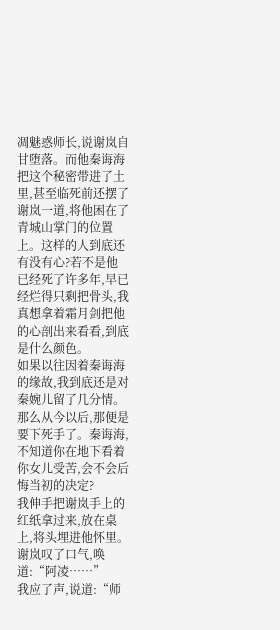凋魅惑师长,说谢岚自甘堕落。而他秦诲海把这个秘密带进了土里,甚至临死前还摆了谢岚一道,将他困在了青城山掌门的位置上。这样的人到底还有没有心?若不是他已经死了许多年,早已经烂得只剩把骨头,我真想拿着霜月剑把他的心剖出来看看,到底是什么颜色。
如果以往因着秦诲海的缘故,我到底还是对秦婉儿留了几分情。那么从今以后,那便是要下死手了。秦诲海,不知道你在地下看着你女儿受苦,会不会后悔当初的决定?
我伸手把谢岚手上的红纸拿过来,放在桌上,将头埋进他怀里。
谢岚叹了口气,唤道:“阿凌……”
我应了声,说道:“师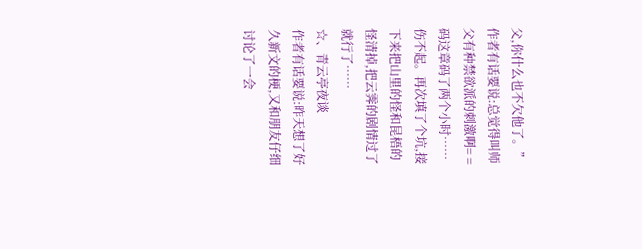父,你什么也不欠他了。”
作者有话要说:总觉得叫师父有种禁欲派的刺激啊= =码这章码了两个小时……伤不起。再次填了个坑,接下来把山里的怪和昆梧的怪清掉,把云霁的剧情过了就行了……
☆、青云亭夜谈
作者有话要说:昨天想了好久新文的梗,又和朋友仔细讨论了一会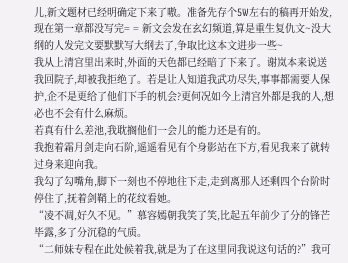儿,新文题材已经明确定下来了嗷。准备先存个5W左右的稿再开始发,现在第一章都没写完= = 新文会发在玄幻频道,算是重生复仇文~没大纲的人发完文要默默写大纲去了,争取比这本文进步一些~
我从上清宫里出来时,外面的天色都已经暗了下来了。谢岚本来说送我回院子,却被我拒绝了。若是让人知道我武功尽失,事事都需要人保护,企不是更给了他们下手的机会?更何况如今上清宫外都是我的人,想必也不会有什么麻烦。
若真有什么差池,我耽搁他们一会儿的能力还是有的。
我抱着霜月剑走向石阶,遥遥看见有个身影站在下方,看见我来了就转过身来迎向我。
我勾了勾嘴角,脚下一刻也不停地往下走,走到离那人还剩四个台阶时停住了,抚着剑鞘上的花纹看她。
“凌不凋,好久不见。”慕容嫣朝我笑了笑,比起五年前少了分的锋芒毕露,多了分沉稳的气质。
“二师妹专程在此处候着我,就是为了在这里同我说这句话的?”我可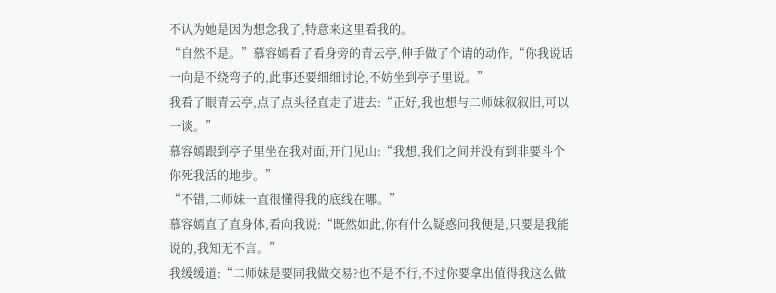不认为她是因为想念我了,特意来这里看我的。
“自然不是。”慕容嫣看了看身旁的青云亭,伸手做了个请的动作,“你我说话一向是不绕弯子的,此事还要细细讨论,不妨坐到亭子里说。”
我看了眼青云亭,点了点头径直走了进去:“正好,我也想与二师妹叙叙旧,可以一谈。”
慕容嫣跟到亭子里坐在我对面,开门见山:“我想,我们之间并没有到非要斗个你死我活的地步。”
“不错,二师妹一直很懂得我的底线在哪。”
慕容嫣直了直身体,看向我说:“既然如此,你有什么疑惑问我便是,只要是我能说的,我知无不言。”
我缓缓道:“二师妹是要同我做交易?也不是不行,不过你要拿出值得我这么做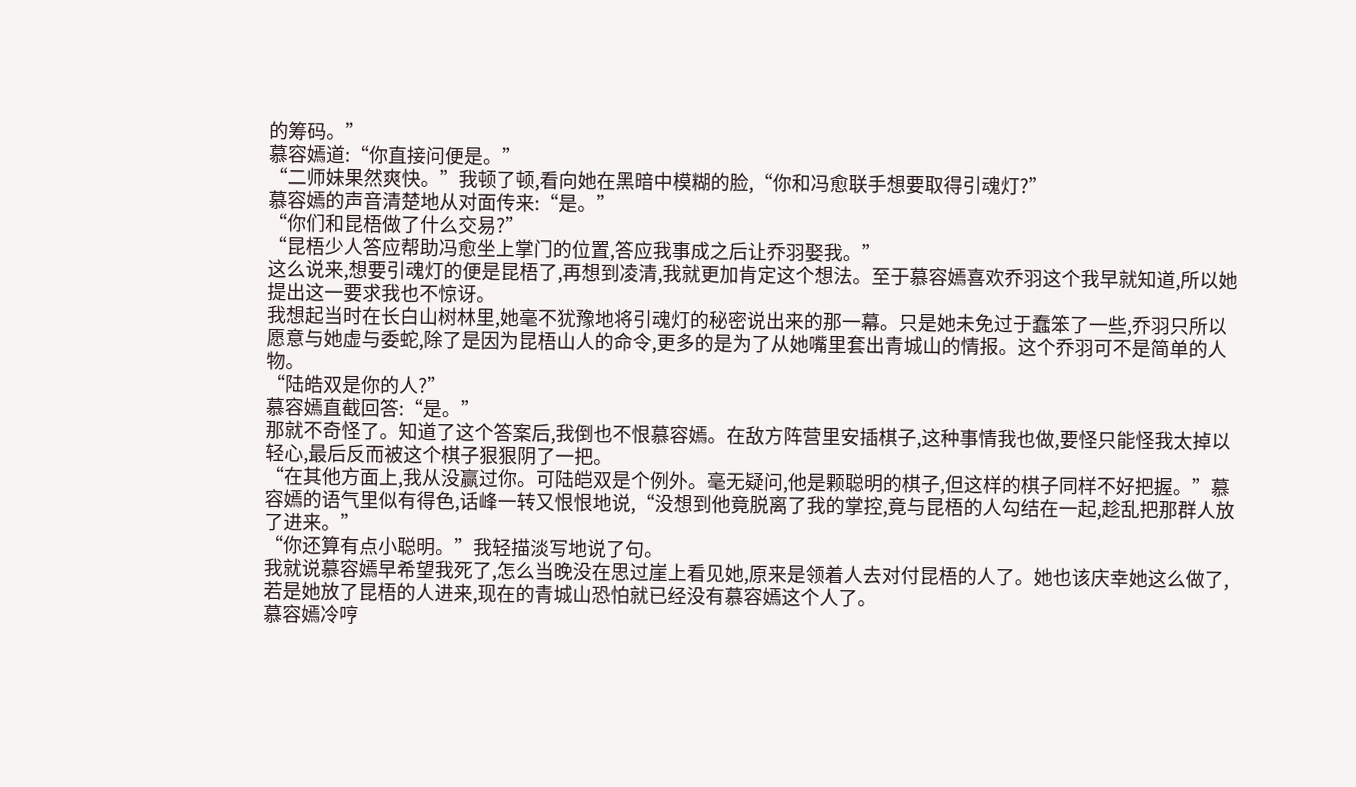的筹码。”
慕容嫣道:“你直接问便是。”
“二师妹果然爽快。”我顿了顿,看向她在黑暗中模糊的脸,“你和冯愈联手想要取得引魂灯?”
慕容嫣的声音清楚地从对面传来:“是。”
“你们和昆梧做了什么交易?”
“昆梧少人答应帮助冯愈坐上掌门的位置,答应我事成之后让乔羽娶我。”
这么说来,想要引魂灯的便是昆梧了,再想到凌清,我就更加肯定这个想法。至于慕容嫣喜欢乔羽这个我早就知道,所以她提出这一要求我也不惊讶。
我想起当时在长白山树林里,她毫不犹豫地将引魂灯的秘密说出来的那一幕。只是她未免过于蠢笨了一些,乔羽只所以愿意与她虚与委蛇,除了是因为昆梧山人的命令,更多的是为了从她嘴里套出青城山的情报。这个乔羽可不是简单的人物。
“陆皓双是你的人?”
慕容嫣直截回答:“是。”
那就不奇怪了。知道了这个答案后,我倒也不恨慕容嫣。在敌方阵营里安插棋子,这种事情我也做,要怪只能怪我太掉以轻心,最后反而被这个棋子狠狠阴了一把。
“在其他方面上,我从没赢过你。可陆皑双是个例外。毫无疑问,他是颗聪明的棋子,但这样的棋子同样不好把握。”慕容嫣的语气里似有得色,话峰一转又恨恨地说,“没想到他竟脱离了我的掌控,竟与昆梧的人勾结在一起,趁乱把那群人放了进来。”
“你还算有点小聪明。”我轻描淡写地说了句。
我就说慕容嫣早希望我死了,怎么当晚没在思过崖上看见她,原来是领着人去对付昆梧的人了。她也该庆幸她这么做了,若是她放了昆梧的人进来,现在的青城山恐怕就已经没有慕容嫣这个人了。
慕容嫣冷哼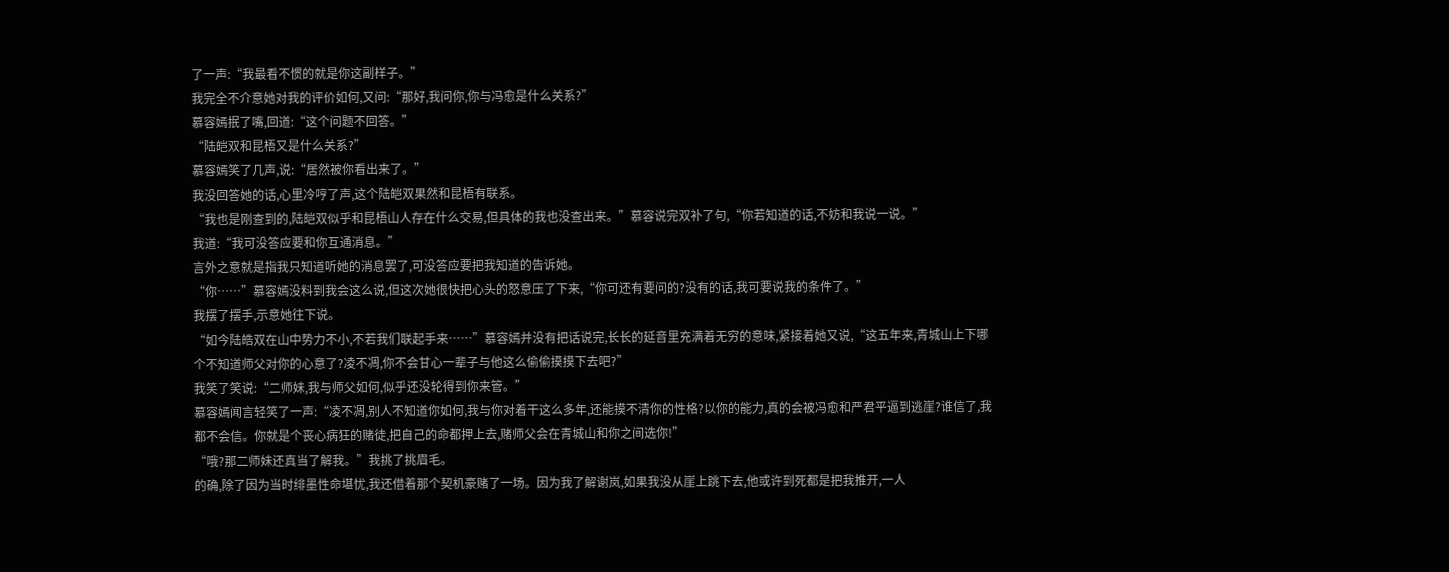了一声:“我最看不惯的就是你这副样子。”
我完全不介意她对我的评价如何,又问:“那好,我问你,你与冯愈是什么关系?”
慕容嫣抿了嘴,回道:“这个问题不回答。”
“陆皑双和昆梧又是什么关系?”
慕容嫣笑了几声,说:“居然被你看出来了。”
我没回答她的话,心里冷哼了声,这个陆皑双果然和昆梧有联系。
“我也是刚查到的,陆皑双似乎和昆梧山人存在什么交易,但具体的我也没查出来。”慕容说完双补了句,“你若知道的话,不妨和我说一说。”
我道:“我可没答应要和你互通消息。”
言外之意就是指我只知道听她的消息罢了,可没答应要把我知道的告诉她。
“你……”慕容嫣没料到我会这么说,但这次她很快把心头的怒意压了下来,“你可还有要问的?没有的话,我可要说我的条件了。”
我摆了摆手,示意她往下说。
“如今陆皓双在山中势力不小,不若我们联起手来……”慕容嫣并没有把话说完,长长的延音里充满着无穷的意味,紧接着她又说,“这五年来,青城山上下哪个不知道师父对你的心意了?凌不凋,你不会甘心一辈子与他这么偷偷摸摸下去吧?”
我笑了笑说:“二师妹,我与师父如何,似乎还没轮得到你来管。”
慕容嫣闻言轻笑了一声:“凌不凋,别人不知道你如何,我与你对着干这么多年,还能摸不清你的性格?以你的能力,真的会被冯愈和严君平逼到逃崖?谁信了,我都不会信。你就是个丧心病狂的赌徒,把自己的命都押上去,赌师父会在青城山和你之间选你!”
“哦?那二师妹还真当了解我。”我挑了挑眉毛。
的确,除了因为当时绯墨性命堪忧,我还借着那个契机豪赌了一场。因为我了解谢岚,如果我没从崖上跳下去,他或许到死都是把我推开,一人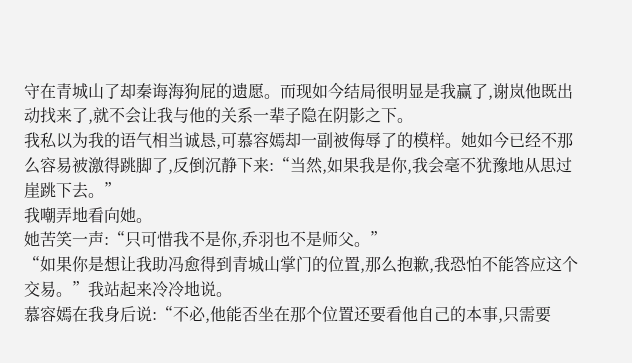守在青城山了却秦诲海狗屁的遗愿。而现如今结局很明显是我赢了,谢岚他既出动找来了,就不会让我与他的关系一辈子隐在阴影之下。
我私以为我的语气相当诚恳,可慕容嫣却一副被侮辱了的模样。她如今已经不那么容易被激得跳脚了,反倒沉静下来:“当然,如果我是你,我会毫不犹豫地从思过崖跳下去。”
我嘲弄地看向她。
她苦笑一声:“只可惜我不是你,乔羽也不是师父。”
“如果你是想让我助冯愈得到青城山掌门的位置,那么抱歉,我恐怕不能答应这个交易。”我站起来冷冷地说。
慕容嫣在我身后说:“不必,他能否坐在那个位置还要看他自己的本事,只需要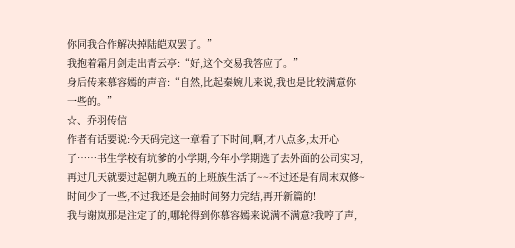你同我合作解决掉陆皑双罢了。”
我抱着霜月剑走出青云亭:“好,这个交易我答应了。”
身后传来慕容嫣的声音:“自然,比起秦婉儿来说,我也是比较满意你一些的。”
☆、乔羽传信
作者有话要说:今天码完这一章看了下时间,啊,才八点多,太开心了……书生学校有坑爹的小学期,今年小学期选了去外面的公司实习,再过几天就要过起朝九晚五的上班族生活了~~不过还是有周末双修~时间少了一些,不过我还是会抽时间努力完结,再开新篇的!
我与谢岚那是注定了的,哪轮得到你慕容嫣来说满不满意?我哼了声,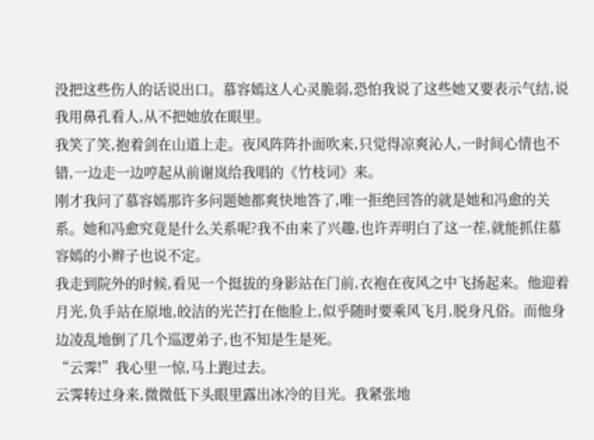没把这些伤人的话说出口。慕容嫣这人心灵脆弱,恐怕我说了这些她又要表示气结,说我用鼻孔看人,从不把她放在眼里。
我笑了笑,抱着剑在山道上走。夜风阵阵扑面吹来,只觉得凉爽沁人,一时间心情也不错,一边走一边哼起从前谢岚给我唱的《竹枝词》来。
刚才我问了慕容嫣那许多问题她都爽快地答了,唯一拒绝回答的就是她和冯愈的关系。她和冯愈究竟是什么关系呢?我不由来了兴趣,也许弄明白了这一茬,就能抓住慕容嫣的小辫子也说不定。
我走到院外的时候,看见一个挺拔的身影站在门前,衣袍在夜风之中飞扬起来。他迎着月光,负手站在原地,皎洁的光芒打在他脸上,似乎随时要乘风飞月,脱身凡俗。而他身边凌乱地倒了几个巡逻弟子,也不知是生是死。
“云霁!”我心里一惊,马上跑过去。
云霁转过身来,微微低下头眼里露出冰冷的目光。我紧张地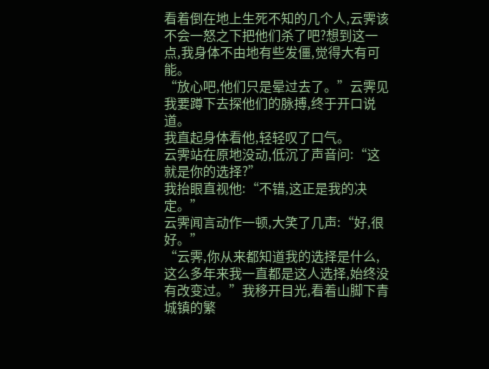看着倒在地上生死不知的几个人,云霁该不会一怒之下把他们杀了吧?想到这一点,我身体不由地有些发僵,觉得大有可能。
“放心吧,他们只是晕过去了。”云霁见我要蹲下去探他们的脉搏,终于开口说道。
我直起身体看他,轻轻叹了口气。
云霁站在原地没动,低沉了声音问:“这就是你的选择?”
我抬眼直视他:“不错,这正是我的决定。”
云霁闻言动作一顿,大笑了几声:“好,很好。”
“云霁,你从来都知道我的选择是什么,这么多年来我一直都是这人选择,始终没有改变过。”我移开目光,看着山脚下青城镇的繁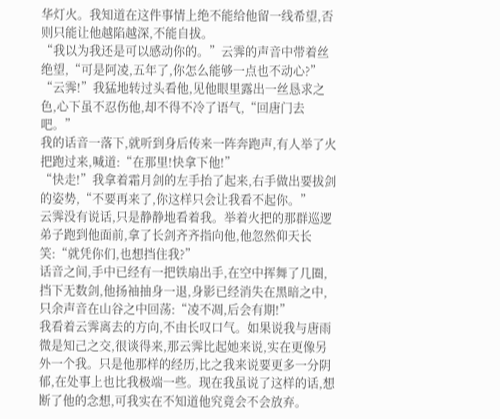华灯火。我知道在这件事情上绝不能给他留一线希望,否则只能让他越陷越深,不能自拔。
“我以为我还是可以感动你的。”云霁的声音中带着丝绝望,“可是阿凌,五年了,你怎么能够一点也不动心?”
“云霁!”我猛地转过头看他,见他眼里露出一丝恳求之色,心下虽不忍伤他,却不得不冷了语气,“回唐门去吧。”
我的话音一落下,就听到身后传来一阵奔跑声,有人举了火把跑过来,喊道:“在那里!快拿下他!”
“快走!”我拿着霜月剑的左手抬了起来,右手做出要拔剑的姿势,“不要再来了,你这样只会让我看不起你。”
云霁没有说话,只是静静地看着我。举着火把的那群巡逻弟子跑到他面前,拿了长剑齐齐指向他,他忽然仰天长笑:“就凭你们,也想挡住我?”
话音之间,手中已经有一把铁扇出手,在空中挥舞了几圈,挡下无数剑,他扬袖抽身一退,身影已经消失在黑暗之中,只余声音在山谷之中回荡:“凌不凋,后会有期!”
我看着云霁离去的方向,不由长叹口气。如果说我与唐雨微是知己之交,很谈得来,那云霁比起她来说,实在更像另外一个我。只是他那样的经历,比之我来说要更多一分阴郁,在处事上也比我极端一些。现在我虽说了这样的话,想断了他的念想,可我实在不知道他究竟会不会放弃。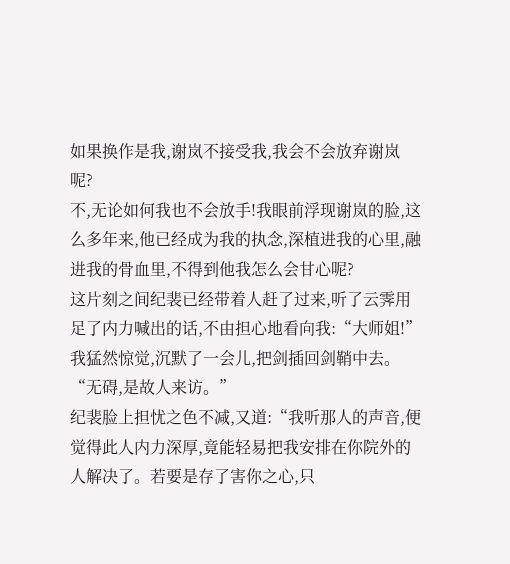如果换作是我,谢岚不接受我,我会不会放弃谢岚呢?
不,无论如何我也不会放手!我眼前浮现谢岚的脸,这么多年来,他已经成为我的执念,深植进我的心里,融进我的骨血里,不得到他我怎么会甘心呢?
这片刻之间纪裴已经带着人赶了过来,听了云霁用足了内力喊出的话,不由担心地看向我:“大师姐!”
我猛然惊觉,沉默了一会儿,把剑插回剑鞘中去。“无碍,是故人来访。”
纪裴脸上担忧之色不减,又道:“我听那人的声音,便觉得此人内力深厚,竟能轻易把我安排在你院外的人解决了。若要是存了害你之心,只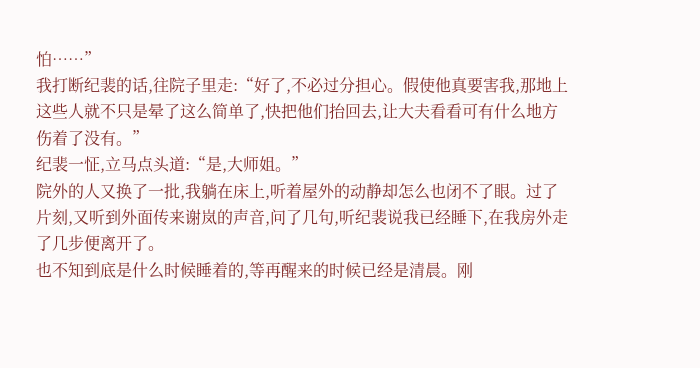怕……”
我打断纪裴的话,往院子里走:“好了,不必过分担心。假使他真要害我,那地上这些人就不只是晕了这么简单了,快把他们抬回去,让大夫看看可有什么地方伤着了没有。”
纪裴一怔,立马点头道:“是,大师姐。”
院外的人又换了一批,我躺在床上,听着屋外的动静却怎么也闭不了眼。过了片刻,又听到外面传来谢岚的声音,问了几句,听纪裴说我已经睡下,在我房外走了几步便离开了。
也不知到底是什么时候睡着的,等再醒来的时候已经是清晨。刚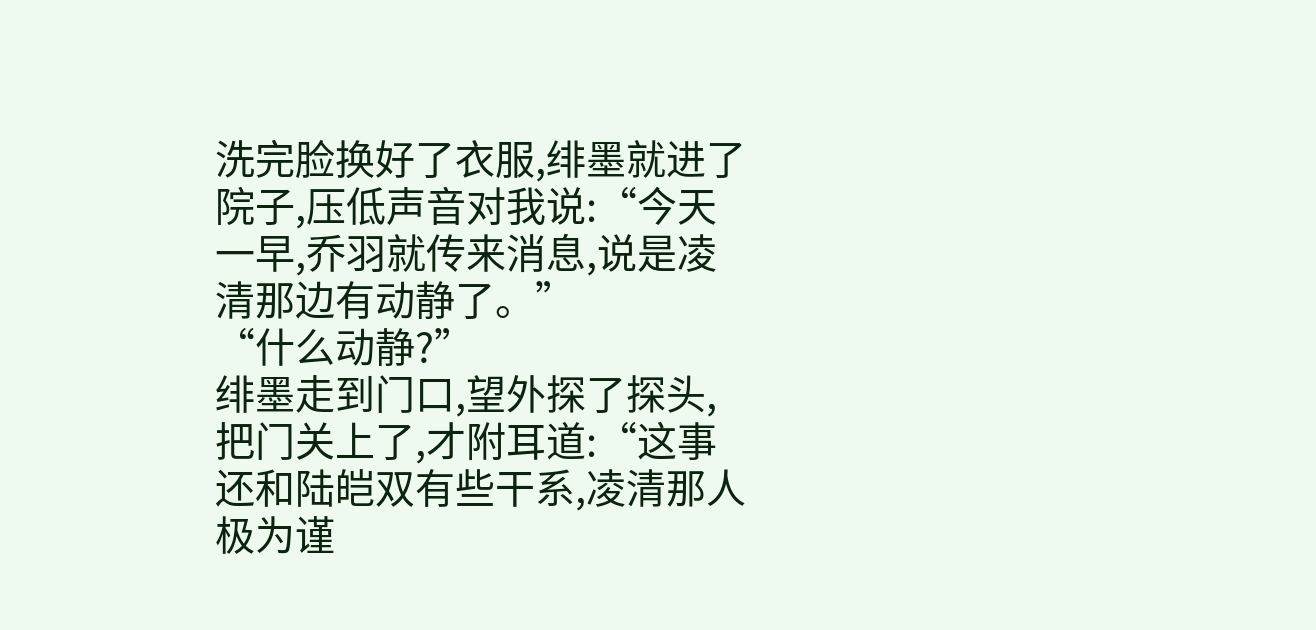洗完脸换好了衣服,绯墨就进了院子,压低声音对我说:“今天一早,乔羽就传来消息,说是凌清那边有动静了。”
“什么动静?”
绯墨走到门口,望外探了探头,把门关上了,才附耳道:“这事还和陆皑双有些干系,凌清那人极为谨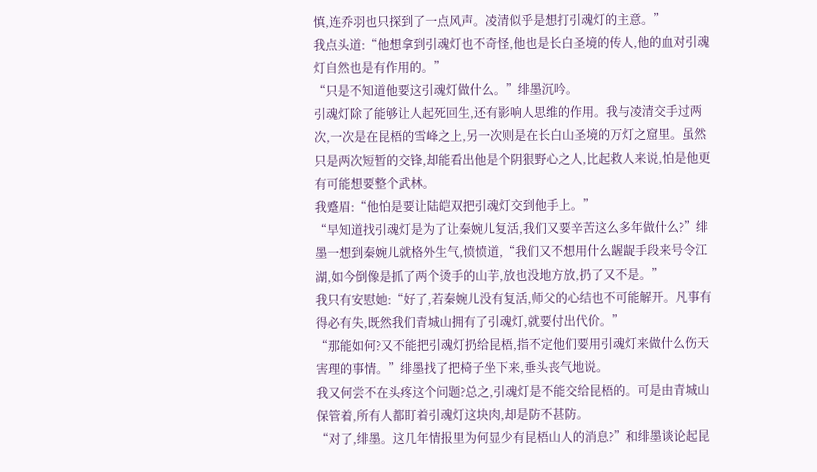慎,连乔羽也只探到了一点风声。凌清似乎是想打引魂灯的主意。”
我点头道:“他想拿到引魂灯也不奇怪,他也是长白圣境的传人,他的血对引魂灯自然也是有作用的。”
“只是不知道他要这引魂灯做什么。”绯墨沉吟。
引魂灯除了能够让人起死回生,还有影响人思维的作用。我与凌清交手过两次,一次是在昆梧的雪峰之上,另一次则是在长白山圣境的万灯之窟里。虽然只是两次短暂的交锋,却能看出他是个阴狠野心之人,比起救人来说,怕是他更有可能想要整个武林。
我蹙眉:“他怕是要让陆皑双把引魂灯交到他手上。”
“早知道找引魂灯是为了让秦婉儿复活,我们又要辛苦这么多年做什么?”绯墨一想到秦婉儿就格外生气,愤愤道,“我们又不想用什么龌龊手段来号令江湖,如今倒像是抓了两个烫手的山芋,放也没地方放,扔了又不是。”
我只有安慰她:“好了,若秦婉儿没有复活,师父的心结也不可能解开。凡事有得必有失,既然我们青城山拥有了引魂灯,就要付出代价。”
“那能如何?又不能把引魂灯扔给昆梧,指不定他们要用引魂灯来做什么伤天害理的事情。”绯墨找了把椅子坐下来,垂头丧气地说。
我又何尝不在头疼这个问题?总之,引魂灯是不能交给昆梧的。可是由青城山保管着,所有人都盯着引魂灯这块肉,却是防不甚防。
“对了,绯墨。这几年情报里为何显少有昆梧山人的消息?”和绯墨谈论起昆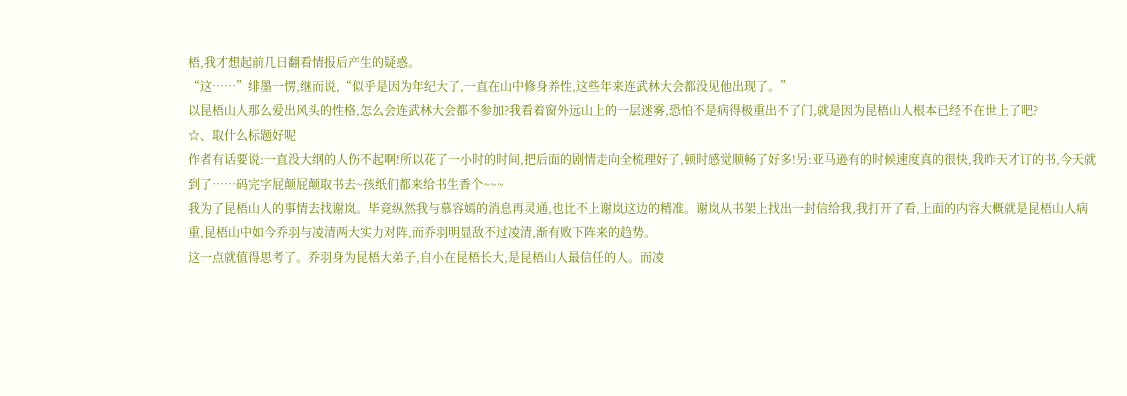梧,我才想起前几日翻看情报后产生的疑惑。
“这……”绯墨一愣,继而说,“似乎是因为年纪大了,一直在山中修身养性,这些年来连武林大会都没见他出现了。”
以昆梧山人那么爱出风头的性格,怎么会连武林大会都不参加?我看着窗外远山上的一层迷雾,恐怕不是病得极重出不了门,就是因为昆梧山人根本已经不在世上了吧?
☆、取什么标题好呢
作者有话要说:一直没大纲的人伤不起啊!所以花了一小时的时间,把后面的剧情走向全梳理好了,顿时感觉顺畅了好多!另:亚马逊有的时候速度真的很快,我昨天才订的书,今天就到了……码完字屁颠屁颠取书去~孩纸们都来给书生香个~~~
我为了昆梧山人的事情去找谢岚。毕竟纵然我与慕容嫣的消息再灵通,也比不上谢岚这边的精准。谢岚从书架上找出一封信给我,我打开了看,上面的内容大概就是昆梧山人病重,昆梧山中如今乔羽与凌清两大实力对阵,而乔羽明显敌不过凌清,渐有败下阵来的趋势。
这一点就值得思考了。乔羽身为昆梧大弟子,自小在昆梧长大,是昆梧山人最信任的人。而凌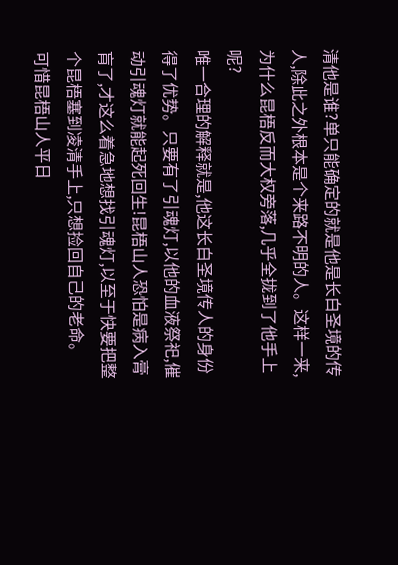清他是谁?单只能确定的就是他是长白圣境的传人,除此之外根本是个来路不明的人。这样一来,为什么昆梧反而大权旁落,几乎全拢到了他手上呢?
唯一合理的解释就是,他这长白圣境传人的身份得了优势。只要有了引魂灯,以他的血液祭祀,催动引魂灯就能起死回生!昆梧山人恐怕是病入膏肓了,才这么着急地想找引魂灯,以至于快要把整个昆梧塞到凌清手上,只想捡回自己的老命。
可惜昆梧山人平日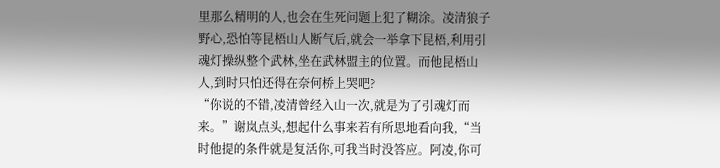里那么精明的人,也会在生死问题上犯了糊涂。凌清狼子野心,恐怕等昆梧山人断气后,就会一举拿下昆梧,利用引魂灯操纵整个武林,坐在武林盟主的位置。而他昆梧山人,到时只怕还得在奈何桥上哭吧?
“你说的不错,凌清曾经入山一次,就是为了引魂灯而来。”谢岚点头,想起什么事来若有所思地看向我,“当时他提的条件就是复活你,可我当时没答应。阿凌,你可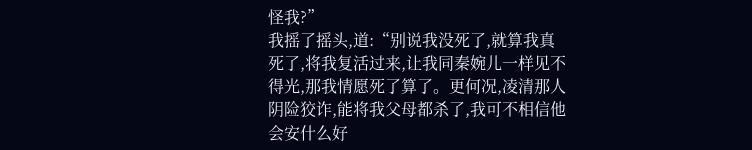怪我?”
我摇了摇头,道:“别说我没死了,就算我真死了,将我复活过来,让我同秦婉儿一样见不得光,那我情愿死了算了。更何况,凌清那人阴险狡诈,能将我父母都杀了,我可不相信他会安什么好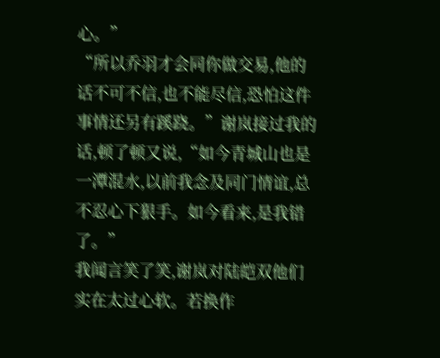心。”
“所以乔羽才会同你做交易,他的话不可不信,也不能尽信,恐怕这件事情还另有蹊跷。”谢岚接过我的话,顿了顿又说,“如今青城山也是一潭混水,以前我念及同门情谊,总不忍心下狠手。如今看来,是我错了。”
我闻言笑了笑,谢岚对陆皑双他们实在太过心软。若换作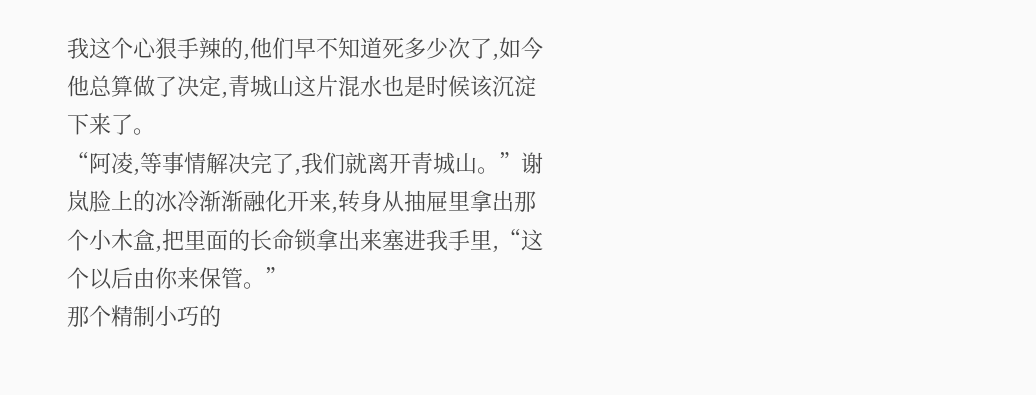我这个心狠手辣的,他们早不知道死多少次了,如今他总算做了决定,青城山这片混水也是时候该沉淀下来了。
“阿凌,等事情解决完了,我们就离开青城山。”谢岚脸上的冰冷渐渐融化开来,转身从抽屉里拿出那个小木盒,把里面的长命锁拿出来塞进我手里,“这个以后由你来保管。”
那个精制小巧的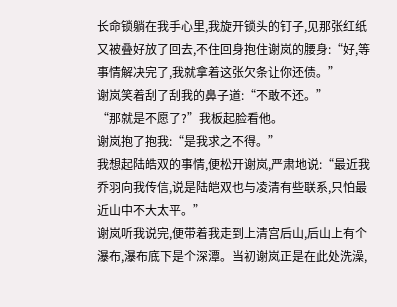长命锁躺在我手心里,我旋开锁头的钉子,见那张红纸又被叠好放了回去,不住回身抱住谢岚的腰身:“好,等事情解决完了,我就拿着这张欠条让你还债。”
谢岚笑着刮了刮我的鼻子道:“不敢不还。”
“那就是不愿了?”我板起脸看他。
谢岚抱了抱我:“是我求之不得。”
我想起陆皓双的事情,便松开谢岚,严肃地说:“最近我乔羽向我传信,说是陆皑双也与凌清有些联系,只怕最近山中不大太平。”
谢岚听我说完,便带着我走到上清宫后山,后山上有个瀑布,瀑布底下是个深潭。当初谢岚正是在此处洗澡,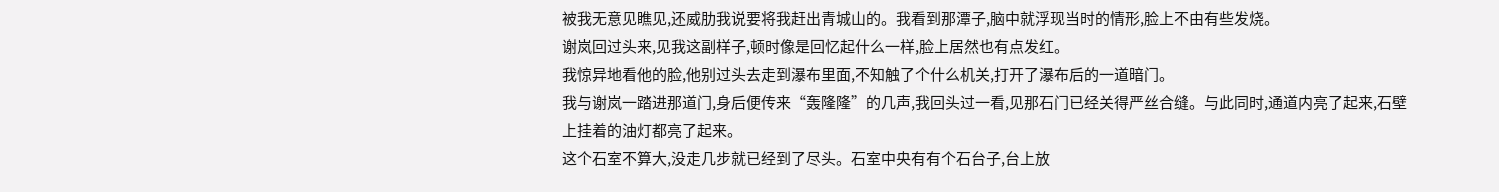被我无意见瞧见,还威肋我说要将我赶出青城山的。我看到那潭子,脑中就浮现当时的情形,脸上不由有些发烧。
谢岚回过头来,见我这副样子,顿时像是回忆起什么一样,脸上居然也有点发红。
我惊异地看他的脸,他别过头去走到瀑布里面,不知触了个什么机关,打开了瀑布后的一道暗门。
我与谢岚一踏进那道门,身后便传来“轰隆隆”的几声,我回头过一看,见那石门已经关得严丝合缝。与此同时,通道内亮了起来,石壁上挂着的油灯都亮了起来。
这个石室不算大,没走几步就已经到了尽头。石室中央有有个石台子,台上放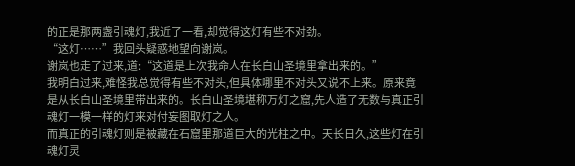的正是那两盏引魂灯,我近了一看,却觉得这灯有些不对劲。
“这灯……”我回头疑惑地望向谢岚。
谢岚也走了过来,道:“这道是上次我命人在长白山圣境里拿出来的。”
我明白过来,难怪我总觉得有些不对头,但具体哪里不对头又说不上来。原来竟是从长白山圣境里带出来的。长白山圣境堪称万灯之窟,先人造了无数与真正引魂灯一模一样的灯来对付妄图取灯之人。
而真正的引魂灯则是被藏在石窟里那道巨大的光柱之中。天长日久,这些灯在引魂灯灵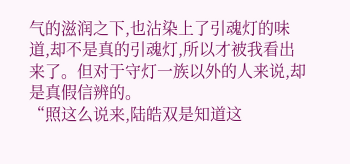气的滋润之下,也沾染上了引魂灯的味道,却不是真的引魂灯,所以才被我看出来了。但对于守灯一族以外的人来说,却是真假信辨的。
“照这么说来,陆皓双是知道这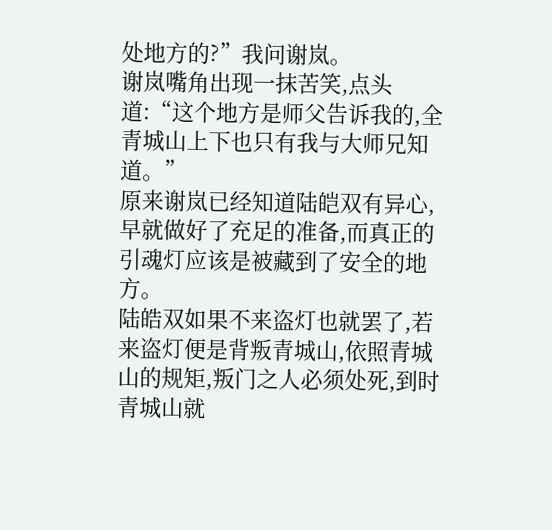处地方的?”我问谢岚。
谢岚嘴角出现一抹苦笑,点头道:“这个地方是师父告诉我的,全青城山上下也只有我与大师兄知道。”
原来谢岚已经知道陆皑双有异心,早就做好了充足的准备,而真正的引魂灯应该是被藏到了安全的地方。
陆皓双如果不来盗灯也就罢了,若来盗灯便是背叛青城山,依照青城山的规矩,叛门之人必须处死,到时青城山就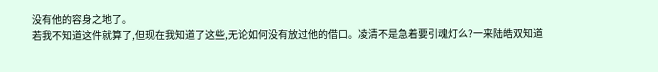没有他的容身之地了。
若我不知道这件就算了,但现在我知道了这些,无论如何没有放过他的借口。凌清不是急着要引魂灯么?一来陆皓双知道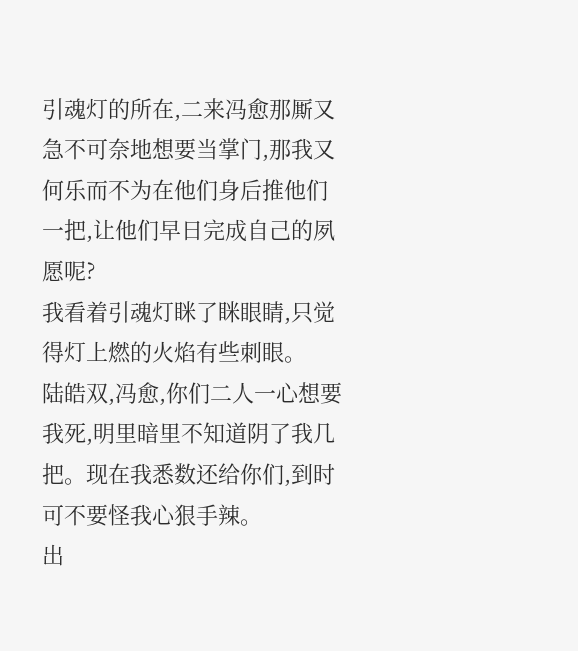引魂灯的所在,二来冯愈那厮又急不可奈地想要当掌门,那我又何乐而不为在他们身后推他们一把,让他们早日完成自己的夙愿呢?
我看着引魂灯眯了眯眼睛,只觉得灯上燃的火焰有些刺眼。
陆皓双,冯愈,你们二人一心想要我死,明里暗里不知道阴了我几把。现在我悉数还给你们,到时可不要怪我心狠手辣。
出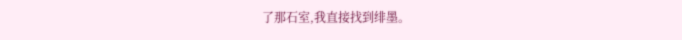了那石室,我直接找到绯墨。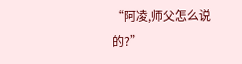“阿凌,师父怎么说的?”